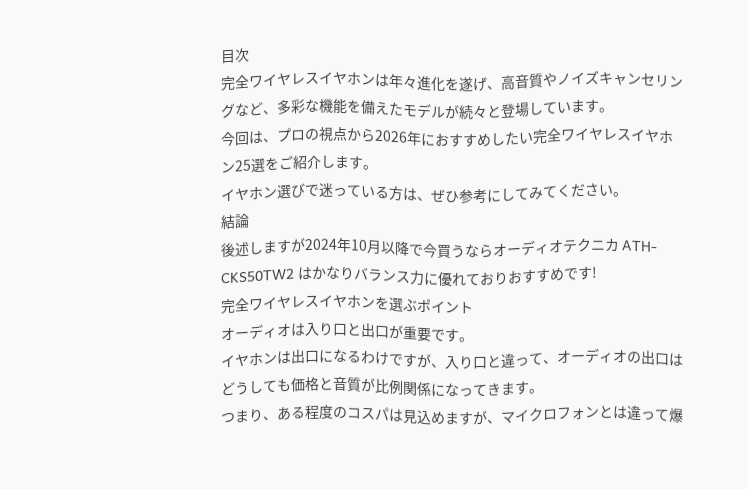目次
完全ワイヤレスイヤホンは年々進化を遂げ、高音質やノイズキャンセリングなど、多彩な機能を備えたモデルが続々と登場しています。
今回は、プロの視点から2026年におすすめしたい完全ワイヤレスイヤホン25選をご紹介します。
イヤホン選びで迷っている方は、ぜひ参考にしてみてください。
結論
後述しますが2024年10月以降で今買うならオーディオテクニカ ATH-CKS50TW2 はかなりバランス力に優れておりおすすめです!
完全ワイヤレスイヤホンを選ぶポイント
オーディオは入り口と出口が重要です。
イヤホンは出口になるわけですが、入り口と違って、オーディオの出口はどうしても価格と音質が比例関係になってきます。
つまり、ある程度のコスパは見込めますが、マイクロフォンとは違って爆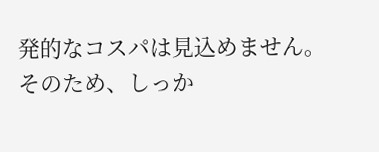発的なコスパは見込めません。
そのため、しっか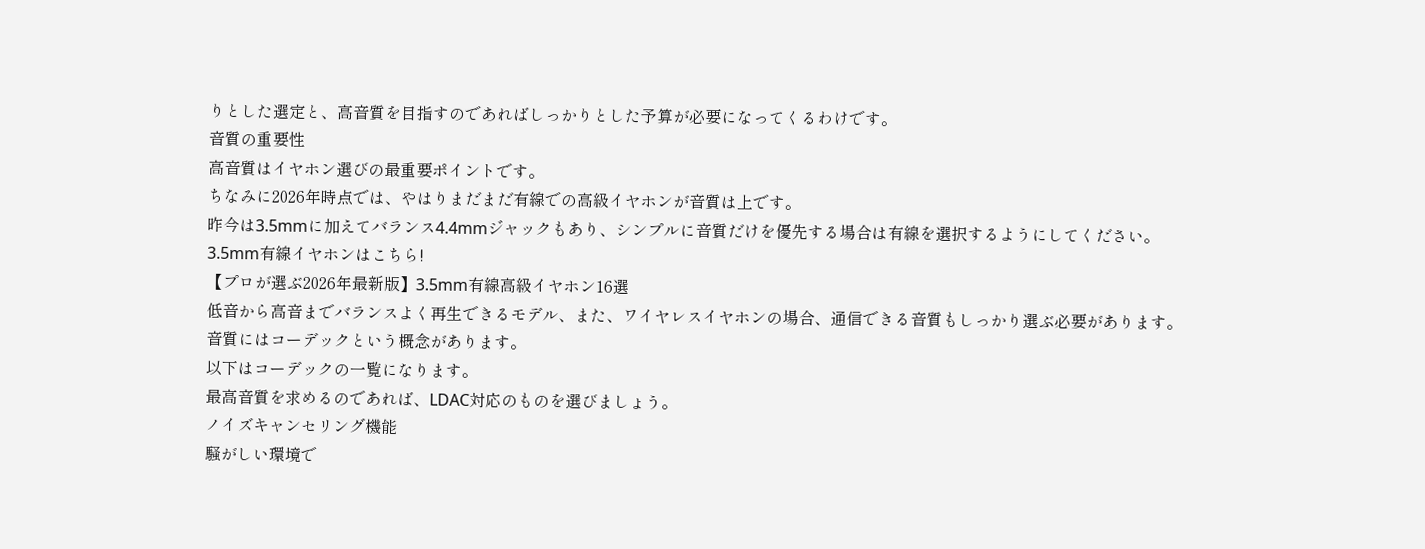りとした選定と、高音質を目指すのであればしっかりとした予算が必要になってくるわけです。
音質の重要性
高音質はイヤホン選びの最重要ポイントです。
ちなみに2026年時点では、やはりまだまだ有線での高級イヤホンが音質は上です。
昨今は3.5mmに加えてバランス4.4mmジャックもあり、シンプルに音質だけを優先する場合は有線を選択するようにしてください。
3.5mm有線イヤホンはこちら!
【プロが選ぶ2026年最新版】3.5mm有線高級イヤホン16選
低音から高音までバランスよく再生できるモデル、また、ワイヤレスイヤホンの場合、通信できる音質もしっかり選ぶ必要があります。
音質にはコーデックという概念があります。
以下はコーデックの一覧になります。
最高音質を求めるのであれば、LDAC対応のものを選びましょう。
ノイズキャンセリング機能
騒がしい環境で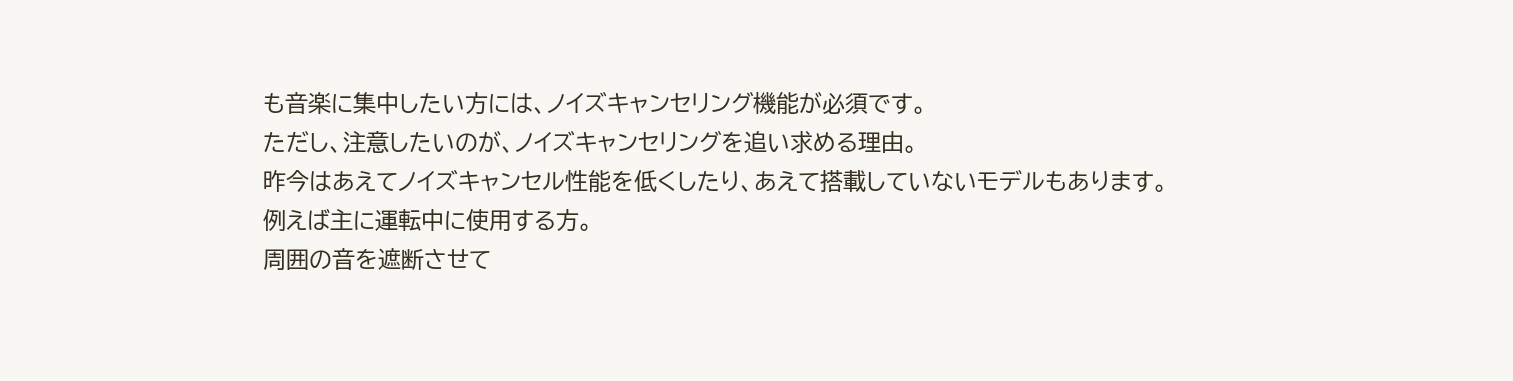も音楽に集中したい方には、ノイズキャンセリング機能が必須です。
ただし、注意したいのが、ノイズキャンセリングを追い求める理由。
昨今はあえてノイズキャンセル性能を低くしたり、あえて搭載していないモデルもあります。
例えば主に運転中に使用する方。
周囲の音を遮断させて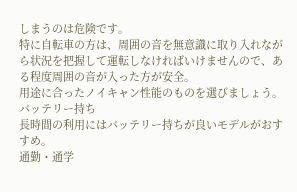しまうのは危険です。
特に自転車の方は、周囲の音を無意識に取り入れながら状況を把握して運転しなければいけませんので、ある程度周囲の音が入った方が安全。
用途に合ったノイキャン性能のものを選びましょう。
バッテリー持ち
長時間の利用にはバッテリー持ちが良いモデルがおすすめ。
通勤・通学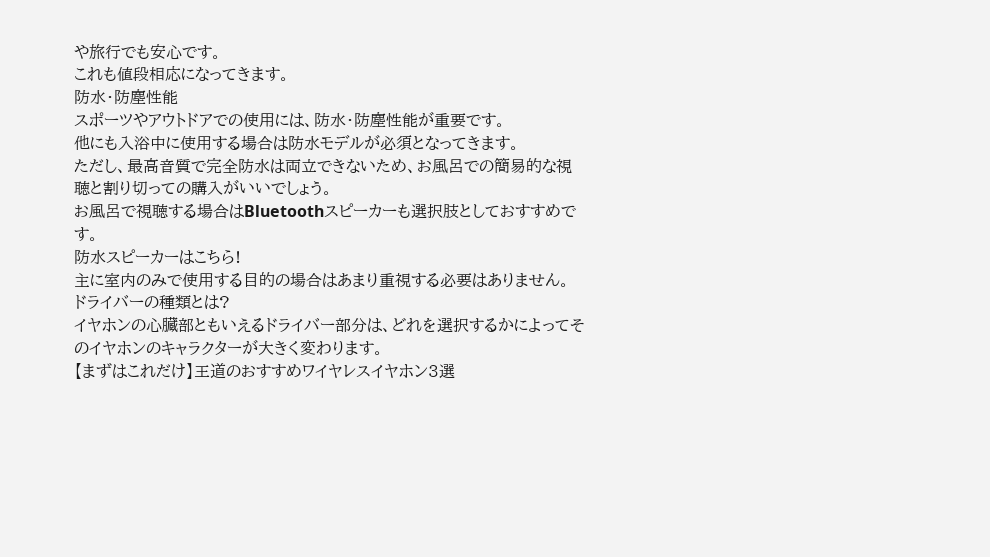や旅行でも安心です。
これも値段相応になってきます。
防水・防塵性能
スポーツやアウトドアでの使用には、防水・防塵性能が重要です。
他にも入浴中に使用する場合は防水モデルが必須となってきます。
ただし、最高音質で完全防水は両立できないため、お風呂での簡易的な視聴と割り切っての購入がいいでしょう。
お風呂で視聴する場合はBluetoothスピーカーも選択肢としておすすめです。
防水スピーカーはこちら!
主に室内のみで使用する目的の場合はあまり重視する必要はありません。
ドライバーの種類とは?
イヤホンの心臓部ともいえるドライバー部分は、どれを選択するかによってそのイヤホンのキャラクターが大きく変わります。
【まずはこれだけ】王道のおすすめワイヤレスイヤホン3選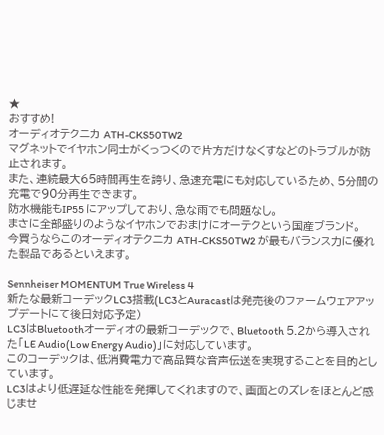★
おすすめ!
オーディオテクニカ ATH-CKS50TW2
マグネットでイヤホン同士がくっつくので片方だけなくすなどのトラブルが防止されます。
また、連続最大65時間再生を誇り、急速充電にも対応しているため、5分間の充電で90分再生できます。
防水機能もIP55 にアップしており、急な雨でも問題なし。
まさに全部盛りのようなイヤホンでおまけにオーテクという国産ブランド。
今買うならこのオーディオテクニカ ATH-CKS50TW2 が最もバランス力に優れた製品であるといえます。

Sennheiser MOMENTUM True Wireless 4
新たな最新コーデックLC3搭載(LC3とAuracastは発売後のファームウェアアップデートにて後日対応予定)
LC3はBluetoothオーディオの最新コーデックで、Bluetooth 5.2から導入された「LE Audio(Low Energy Audio)」に対応しています。
このコーデックは、低消費電力で高品質な音声伝送を実現することを目的としています。
LC3はより低遅延な性能を発揮してくれますので、画面とのズレをほとんど感じませ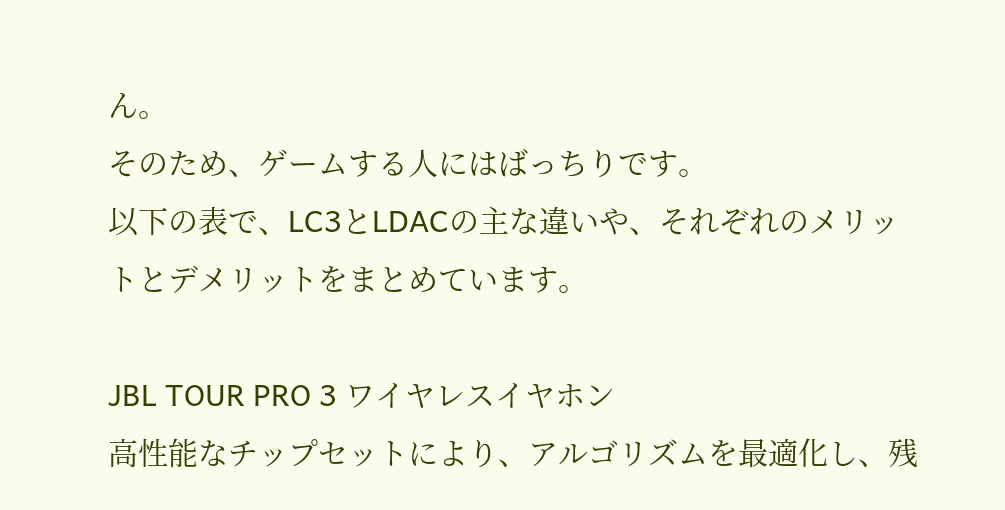ん。
そのため、ゲームする人にはばっちりです。
以下の表で、LC3とLDACの主な違いや、それぞれのメリットとデメリットをまとめています。

JBL TOUR PRO 3 ワイヤレスイヤホン
高性能なチップセットにより、アルゴリズムを最適化し、残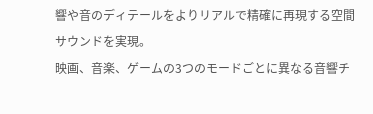響や音のディテールをよりリアルで精確に再現する空間サウンドを実現。
映画、音楽、ゲームの3つのモードごとに異なる音響チ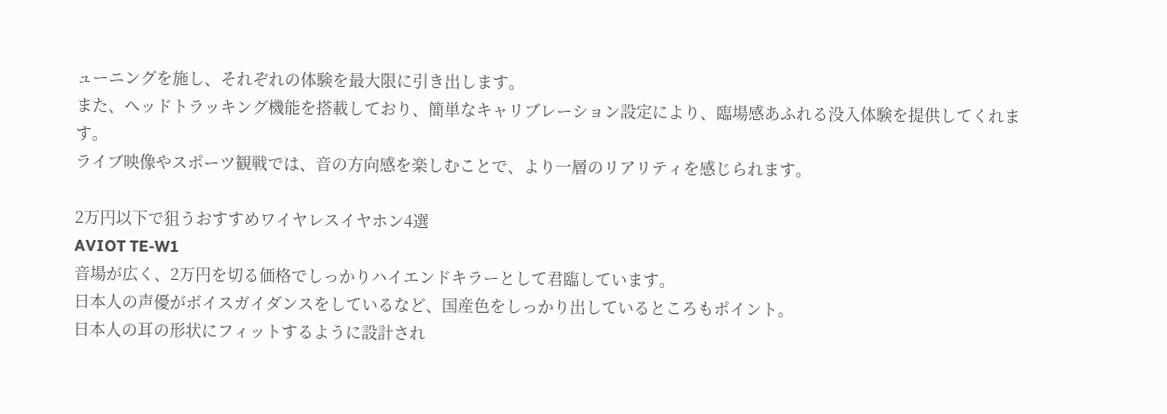ューニングを施し、それぞれの体験を最大限に引き出します。
また、ヘッドトラッキング機能を搭載しており、簡単なキャリブレーション設定により、臨場感あふれる没入体験を提供してくれます。
ライブ映像やスポーツ観戦では、音の方向感を楽しむことで、より一層のリアリティを感じられます。

2万円以下で狙うおすすめワイヤレスイヤホン4選
AVIOT TE-W1
音場が広く、2万円を切る価格でしっかりハイエンドキラーとして君臨しています。
日本人の声優がボイスガイダンスをしているなど、国産色をしっかり出しているところもポイント。
日本人の耳の形状にフィットするように設計され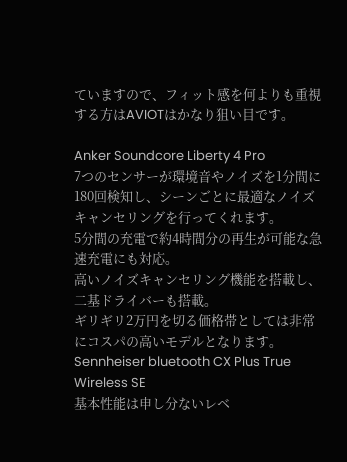ていますので、フィット感を何よりも重視する方はAVIOTはかなり狙い目です。

Anker Soundcore Liberty 4 Pro
7つのセンサーが環境音やノイズを1分間に180回検知し、シーンごとに最適なノイズキャンセリングを行ってくれます。
5分間の充電で約4時間分の再生が可能な急速充電にも対応。
高いノイズキャンセリング機能を搭載し、二基ドライバーも搭載。
ギリギリ2万円を切る価格帯としては非常にコスパの高いモデルとなります。
Sennheiser bluetooth CX Plus True Wireless SE
基本性能は申し分ないレベ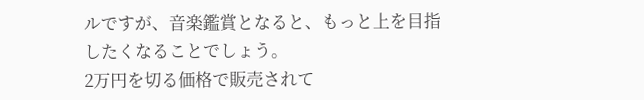ルですが、音楽鑑賞となると、もっと上を目指したくなることでしょう。
2万円を切る価格で販売されて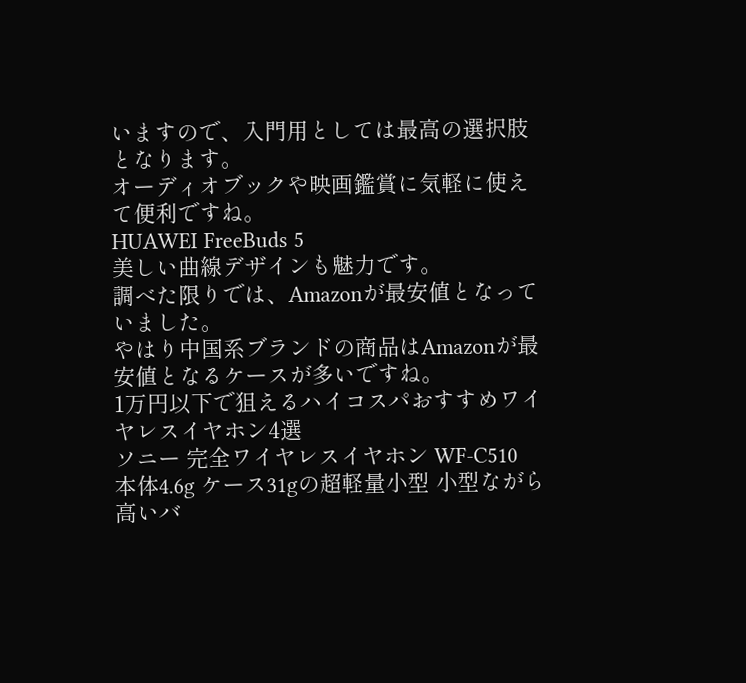いますので、入門用としては最高の選択肢となります。
オーディオブックや映画鑑賞に気軽に使えて便利ですね。
HUAWEI FreeBuds 5
美しい曲線デザインも魅力です。
調べた限りでは、Amazonが最安値となっていました。
やはり中国系ブランドの商品はAmazonが最安値となるケースが多いですね。
1万円以下で狙えるハイコスパおすすめワイヤレスイヤホン4選
ソニー 完全ワイヤレスイヤホン WF-C510
本体4.6g ケース31gの超軽量小型 小型ながら高いバ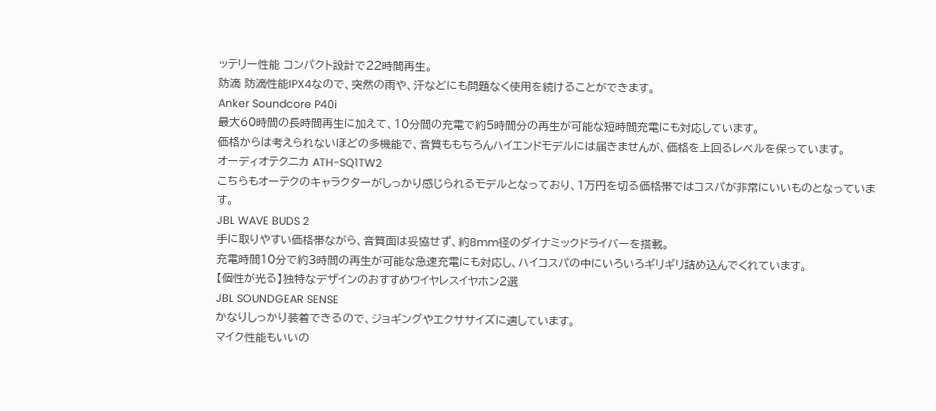ッテリー性能 コンパクト設計で22時間再生。
防滴 防滴性能IPX4なので、突然の雨や、汗などにも問題なく使用を続けることができます。
Anker Soundcore P40i
最大60時間の長時間再生に加えて、10分間の充電で約5時間分の再生が可能な短時間充電にも対応しています。
価格からは考えられないほどの多機能で、音質ももちろんハイエンドモデルには届きませんが、価格を上回るレベルを保っています。
オーディオテクニカ ATH-SQ1TW2
こちらもオーテクのキャラクターがしっかり感じられるモデルとなっており、1万円を切る価格帯ではコスパが非常にいいものとなっています。
JBL WAVE BUDS 2
手に取りやすい価格帯ながら、音質面は妥協せず、約8mm径のダイナミックドライバーを搭載。
充電時間10分で約3時間の再生が可能な急速充電にも対応し、ハイコスパの中にいろいろギリギリ詰め込んでくれています。
【個性が光る】独特なデザインのおすすめワイヤレスイヤホン2選
JBL SOUNDGEAR SENSE
かなりしっかり装着できるので、ジョギングやエクササイズに適しています。
マイク性能もいいの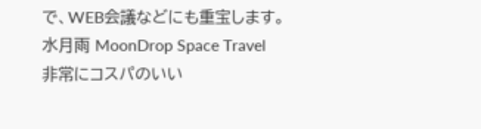で、WEB会議などにも重宝します。
水月雨 MoonDrop Space Travel
非常にコスパのいい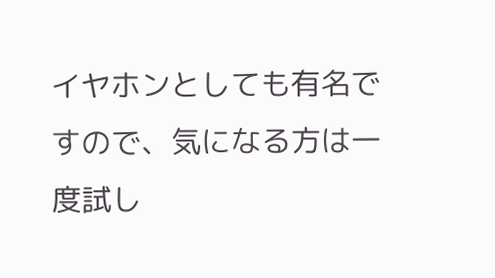イヤホンとしても有名ですので、気になる方は一度試し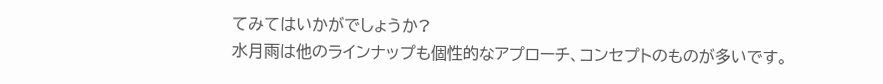てみてはいかがでしょうか?
水月雨は他のラインナップも個性的なアプローチ、コンセプトのものが多いです。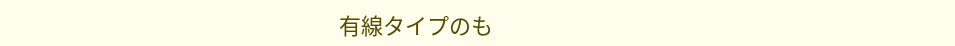有線タイプのも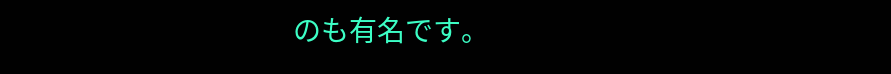のも有名です。